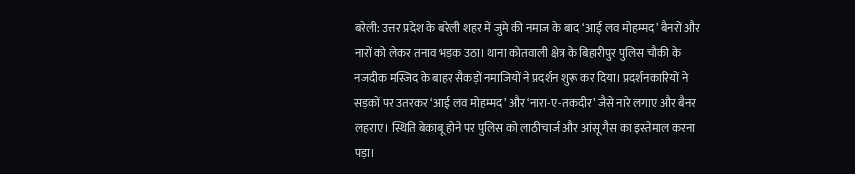बरेली: उत्तर प्रदेश के बरेली शहर में जुमे की नमाज के बाद ‘आई लव मोहम्मद’ बैनरों और नारों को लेकर तनाव भड़क उठा। थाना कोतवाली क्षेत्र के बिहारीपुर पुलिस चौकी के नजदीक मस्जिद के बाहर सैकड़ों नमाजियों ने प्रदर्शन शुरू कर दिया। प्रदर्शनकारियों ने सड़कों पर उतरकर ‘आई लव मोहम्मद’ और ‘नारा-ए-तकदीर’ जैसे नारे लगाए और बैनर लहराए। स्थिति बेकाबू होने पर पुलिस को लाठीचार्ज और आंसू गैस का इस्तेमाल करना पड़ा।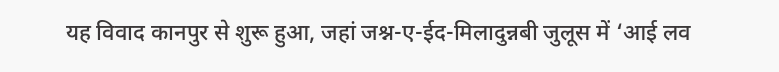यह विवाद कानपुर से शुरू हुआ, जहां जश्न-ए-ईद-मिलादुन्नबी जुलूस में ‘आई लव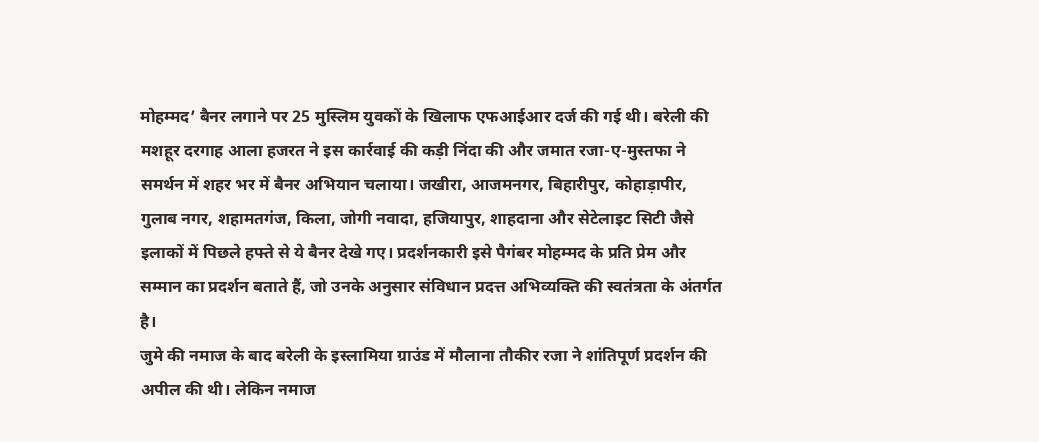मोहम्मद’ बैनर लगाने पर 25 मुस्लिम युवकों के खिलाफ एफआईआर दर्ज की गई थी। बरेली की मशहूर दरगाह आला हजरत ने इस कार्रवाई की कड़ी निंदा की और जमात रजा-ए-मुस्तफा ने समर्थन में शहर भर में बैनर अभियान चलाया। जखीरा, आजमनगर, बिहारीपुर, कोहाड़ापीर, गुलाब नगर, शहामतगंज, किला, जोगी नवादा, हजियापुर, शाहदाना और सेटेलाइट सिटी जैसे इलाकों में पिछले हफ्ते से ये बैनर देखे गए। प्रदर्शनकारी इसे पैगंबर मोहम्मद के प्रति प्रेम और सम्मान का प्रदर्शन बताते हैं, जो उनके अनुसार संविधान प्रदत्त अभिव्यक्ति की स्वतंत्रता के अंतर्गत है।
जुमे की नमाज के बाद बरेली के इस्लामिया ग्राउंड में मौलाना तौकीर रजा ने शांतिपूर्ण प्रदर्शन की अपील की थी। लेकिन नमाज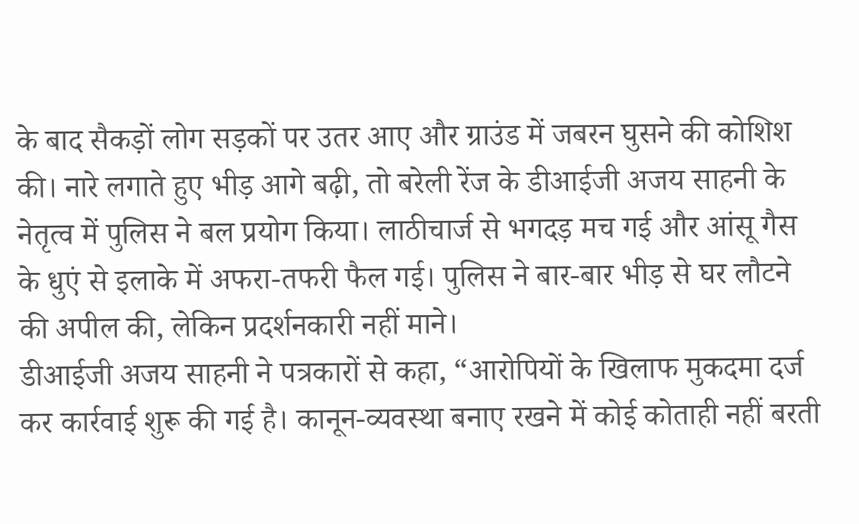के बाद सैकड़ों लोग सड़कों पर उतर आए और ग्राउंड में जबरन घुसने की कोशिश की। नारे लगाते हुए भीड़ आगे बढ़ी, तो बरेली रेंज के डीआईजी अजय साहनी के नेतृत्व में पुलिस ने बल प्रयोग किया। लाठीचार्ज से भगदड़ मच गई और आंसू गैस के धुएं से इलाके में अफरा-तफरी फैल गई। पुलिस ने बार-बार भीड़ से घर लौटने की अपील की, लेकिन प्रदर्शनकारी नहीं माने।
डीआईजी अजय साहनी ने पत्रकारों से कहा, “आरोपियों के खिलाफ मुकदमा दर्ज कर कार्रवाई शुरू की गई है। कानून-व्यवस्था बनाए रखने में कोई कोताही नहीं बरती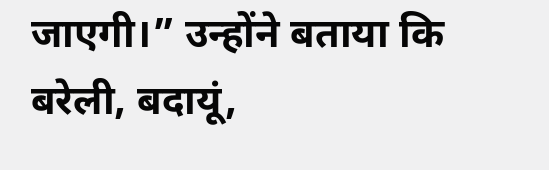जाएगी।” उन्होंने बताया कि बरेली, बदायूं,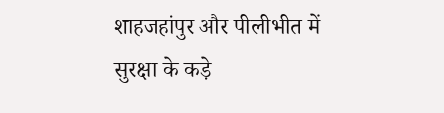शाहजहांपुर और पीलीभीत में सुरक्षा के कड़े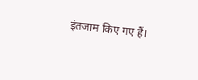इंतजाम किए गए हैं।